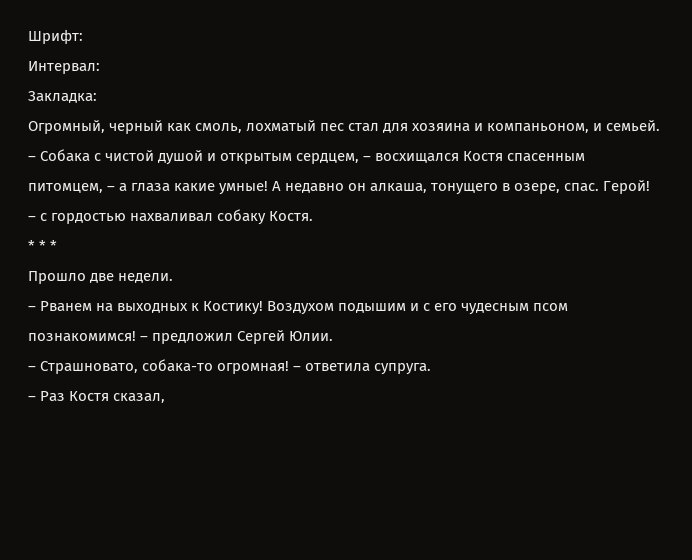Шрифт:
Интервал:
Закладка:
Огромный, черный как смоль, лохматый пес стал для хозяина и компаньоном, и семьей.
– Собака с чистой душой и открытым сердцем, – восхищался Костя спасенным питомцем, – а глаза какие умные! А недавно он алкаша, тонущего в озере, спас. Герой! – с гордостью нахваливал собаку Костя.
* * *
Прошло две недели.
– Рванем на выходных к Костику! Воздухом подышим и с его чудесным псом познакомимся! – предложил Сергей Юлии.
– Страшновато, собака-то огромная! – ответила супруга.
– Раз Костя сказал,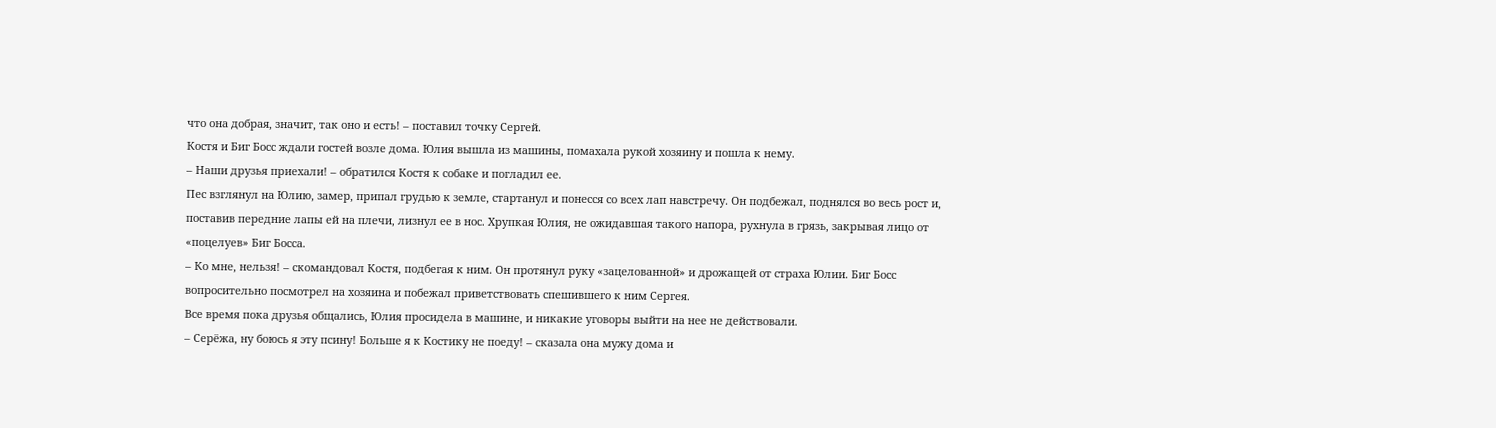что она добрая, значит, так оно и есть! – поставил точку Сергей.
Костя и Биг Босс ждали гостей возле дома. Юлия вышла из машины, помахала рукой хозяину и пошла к нему.
– Наши друзья приехали! – обратился Костя к собаке и погладил ее.
Пес взглянул на Юлию, замер, припал грудью к земле, стартанул и понесся со всех лап навстречу. Он подбежал, поднялся во весь рост и, поставив передние лапы ей на плечи, лизнул ее в нос. Хрупкая Юлия, не ожидавшая такого напора, рухнула в грязь, закрывая лицо от «поцелуев» Биг Босса.
– Ко мне, нельзя! – скомандовал Костя, подбегая к ним. Он протянул руку «зацелованной» и дрожащей от страха Юлии. Биг Босс вопросительно посмотрел на хозяина и побежал приветствовать спешившего к ним Сергея.
Все время пока друзья общались, Юлия просидела в машине, и никакие уговоры выйти на нее не действовали.
– Серёжа, ну боюсь я эту псину! Больше я к Костику не поеду! – сказала она мужу дома и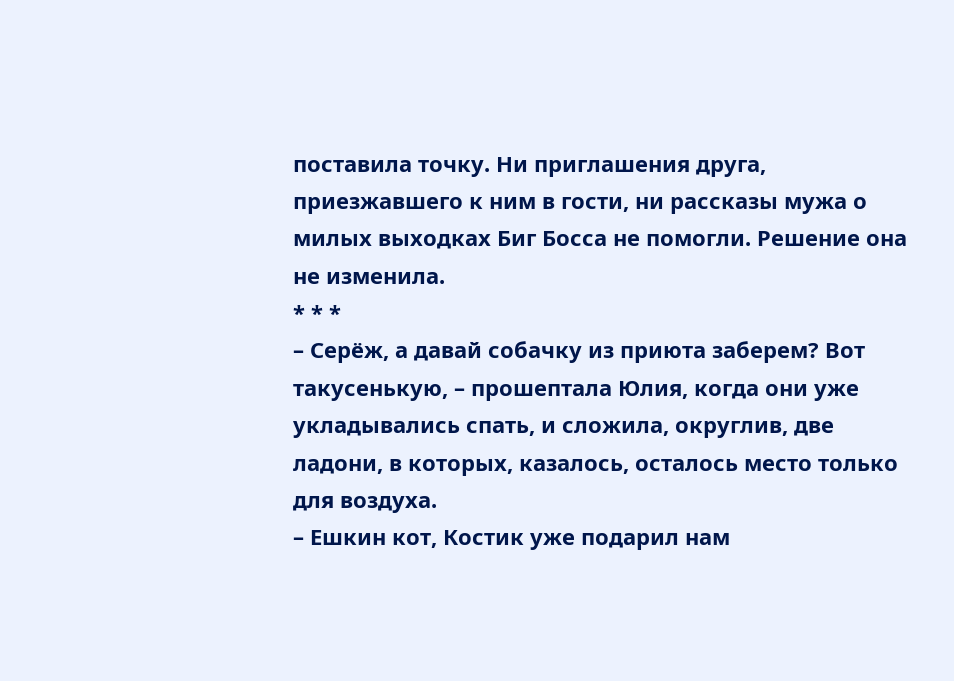поставила точку. Ни приглашения друга, приезжавшего к ним в гости, ни рассказы мужа о милых выходках Биг Босса не помогли. Решение она не изменила.
* * *
– Серёж, а давай собачку из приюта заберем? Вот такусенькую, – прошептала Юлия, когда они уже укладывались спать, и сложила, округлив, две ладони, в которых, казалось, осталось место только для воздуха.
– Ешкин кот, Костик уже подарил нам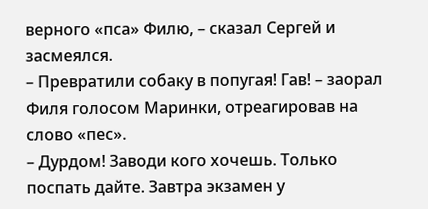верного «пса» Филю, – сказал Сергей и засмеялся.
– Превратили собаку в попугая! Гав! – заорал Филя голосом Маринки, отреагировав на слово «пес».
– Дурдом! Заводи кого хочешь. Только поспать дайте. Завтра экзамен у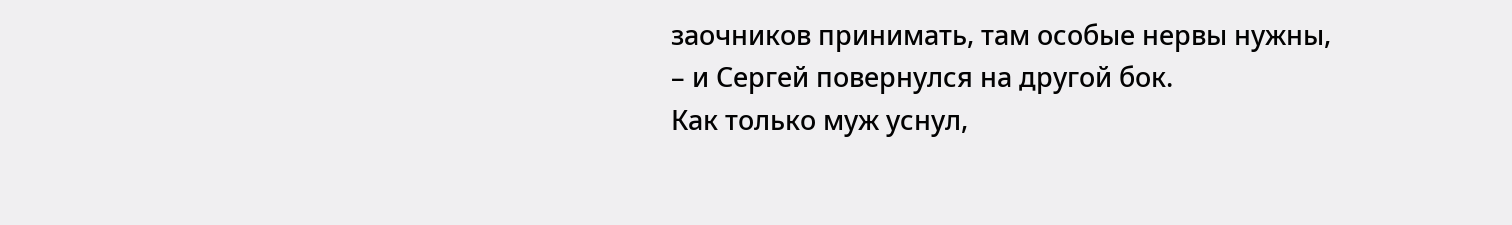заочников принимать, там особые нервы нужны, – и Сергей повернулся на другой бок.
Как только муж уснул,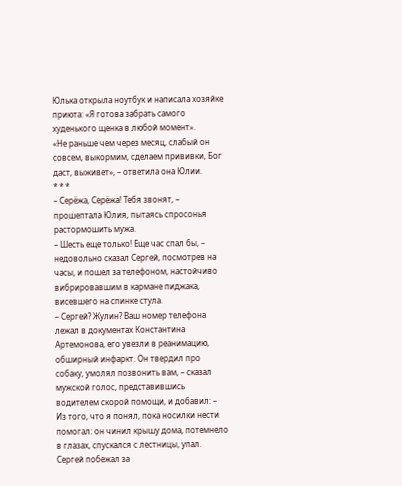Юлька открыла ноутбук и написала хозяйке приюта: «Я готова забрать самого худенького щенка в любой момент».
«Не раньше чем через месяц, слабый он совсем, выкормим, сделаем прививки, Бог даст, выживет», – ответила она Юлии.
* * *
– Серёжа, Серёжа! Тебя звонят, – прошептала Юлия, пытаясь спросонья растормошить мужа.
– Шесть еще только! Еще час спал бы, – недовольно сказал Сергей, посмотрев на часы, и пошел за телефоном, настойчиво вибрировавшим в кармане пиджака, висевшего на спинке стула.
– Сергей? Жулин? Ваш номер телефона лежал в документах Константина Артемонова, его увезли в реанимацию, обширный инфаркт. Он твердил про собаку, умолял позвонить вам, – сказал мужской голос, представившись водителем скорой помощи, и добавил: – Из того, что я понял, пока носилки нести помогал: он чинил крышу дома, потемнело в глазах, спускался с лестницы, упал.
Сергей побежал за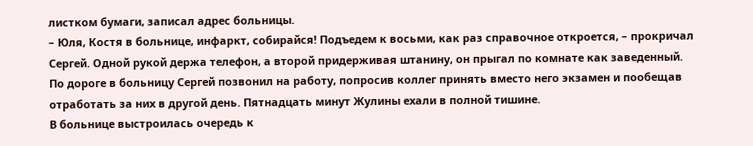листком бумаги, записал адрес больницы.
– Юля, Костя в больнице, инфаркт, собирайся! Подъедем к восьми, как раз справочное откроется, – прокричал Сергей. Одной рукой держа телефон, а второй придерживая штанину, он прыгал по комнате как заведенный.
По дороге в больницу Сергей позвонил на работу, попросив коллег принять вместо него экзамен и пообещав отработать за них в другой день. Пятнадцать минут Жулины ехали в полной тишине.
В больнице выстроилась очередь к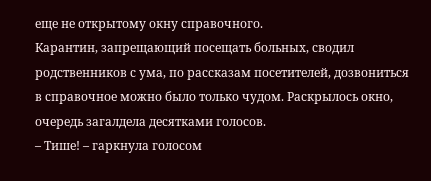еще не открытому окну справочного.
Карантин, запрещающий посещать больных, сводил родственников с ума, по рассказам посетителей, дозвониться в справочное можно было только чудом. Раскрылось окно, очередь загалдела десятками голосов.
– Тише! – гаркнула голосом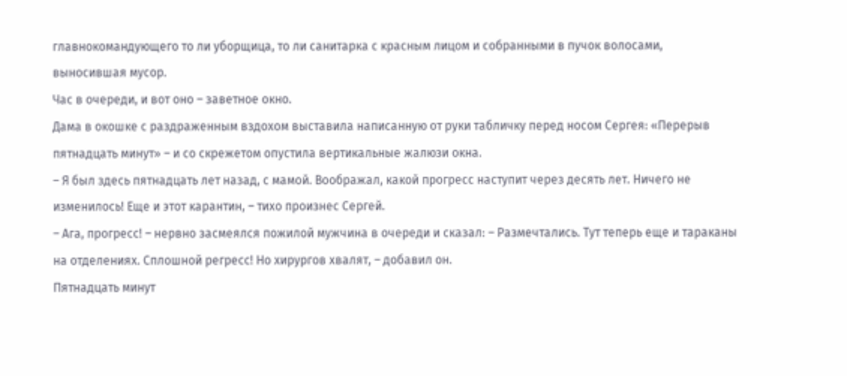главнокомандующего то ли уборщица, то ли санитарка с красным лицом и собранными в пучок волосами, выносившая мусор.
Час в очереди, и вот оно – заветное окно.
Дама в окошке с раздраженным вздохом выставила написанную от руки табличку перед носом Сергея: «Перерыв пятнадцать минут» – и со скрежетом опустила вертикальные жалюзи окна.
– Я был здесь пятнадцать лет назад, с мамой. Воображал, какой прогресс наступит через десять лет. Ничего не изменилось! Еще и этот карантин, – тихо произнес Сергей.
– Ага, прогресс! – нервно засмеялся пожилой мужчина в очереди и сказал: – Размечтались. Тут теперь еще и тараканы на отделениях. Сплошной регресс! Но хирургов хвалят, – добавил он.
Пятнадцать минут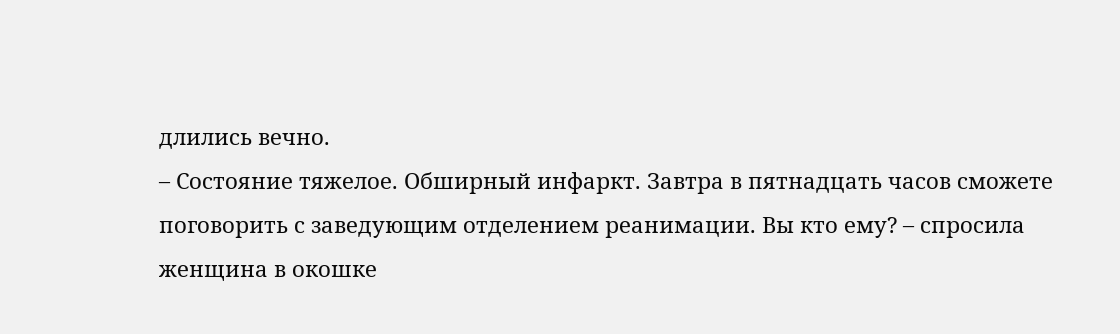длились вечно.
– Состояние тяжелое. Обширный инфаркт. Завтра в пятнадцать часов сможете поговорить с заведующим отделением реанимации. Вы кто ему? – спросила женщина в окошке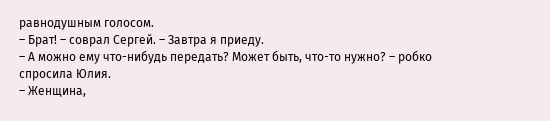равнодушным голосом.
– Брат! – соврал Сергей. – Завтра я приеду.
– А можно ему что-нибудь передать? Может быть, что-то нужно? – робко спросила Юлия.
– Женщина,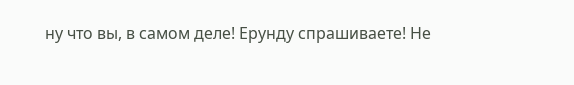ну что вы, в самом деле! Ерунду спрашиваете! Не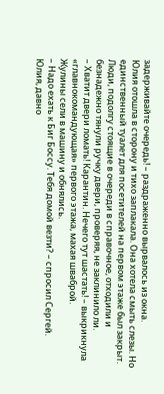задерживайте очередь! – раздраженно вырвалось из окна.
Юлия отошла в сторону и тихо заплакала. Она хотела смыть слезы. Но единственный туалет для посетителей на первом этаже был закрыт. Люди, подолгу стоящие в очереди в справочное, отходили и безнадежно тянули ручку двери, проверяя, не заклинило ли.
– Хватит двери ломать! Карантин. Нечего тут шастать! – выкрикнула «главнокомандующая» первого этажа, махая шваброй.
Жулины сели в машину и обнялись.
– Надо ехать к Биг Боссу. Тебя домой везти? – спросил Сергей.
Юлия, давно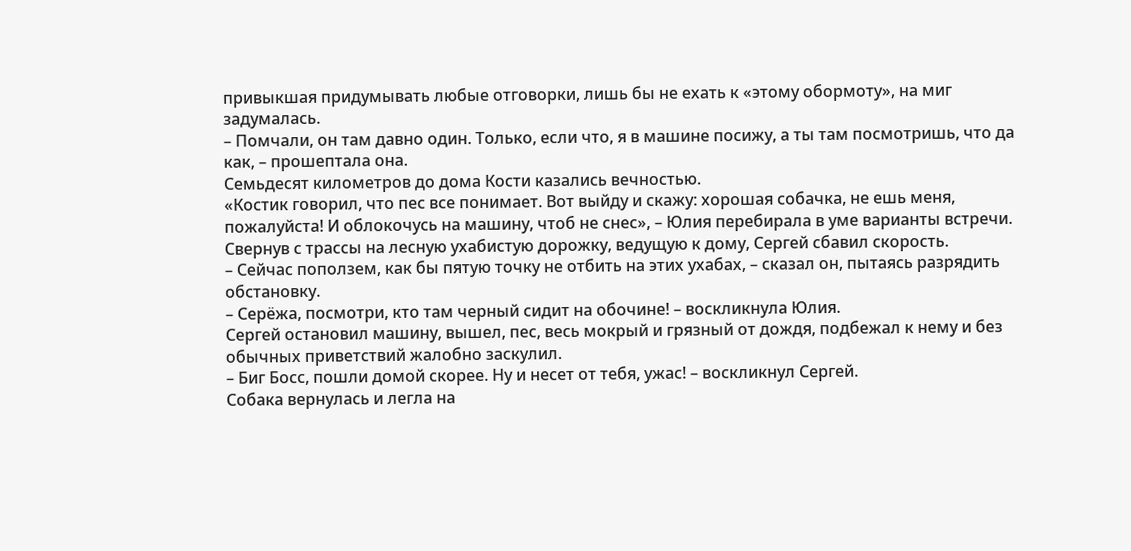привыкшая придумывать любые отговорки, лишь бы не ехать к «этому обормоту», на миг задумалась.
– Помчали, он там давно один. Только, если что, я в машине посижу, а ты там посмотришь, что да как, – прошептала она.
Семьдесят километров до дома Кости казались вечностью.
«Костик говорил, что пес все понимает. Вот выйду и скажу: хорошая собачка, не ешь меня, пожалуйста! И облокочусь на машину, чтоб не снес», – Юлия перебирала в уме варианты встречи.
Свернув с трассы на лесную ухабистую дорожку, ведущую к дому, Сергей сбавил скорость.
– Сейчас поползем, как бы пятую точку не отбить на этих ухабах, – сказал он, пытаясь разрядить обстановку.
– Серёжа, посмотри, кто там черный сидит на обочине! – воскликнула Юлия.
Сергей остановил машину, вышел, пес, весь мокрый и грязный от дождя, подбежал к нему и без обычных приветствий жалобно заскулил.
– Биг Босс, пошли домой скорее. Ну и несет от тебя, ужас! – воскликнул Сергей.
Собака вернулась и легла на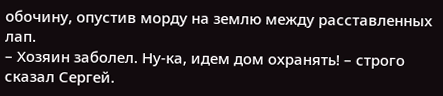обочину, опустив морду на землю между расставленных лап.
– Хозяин заболел. Ну-ка, идем дом охранять! – строго сказал Сергей.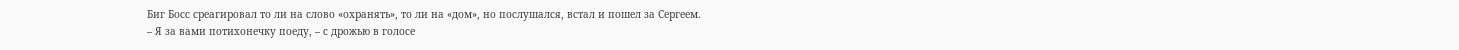Биг Босс среагировал то ли на слово «охранять», то ли на «дом», но послушался, встал и пошел за Сергеем.
– Я за вами потихонечку поеду, – с дрожью в голосе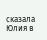сказала Юлия в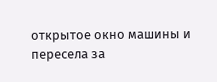открытое окно машины и пересела за